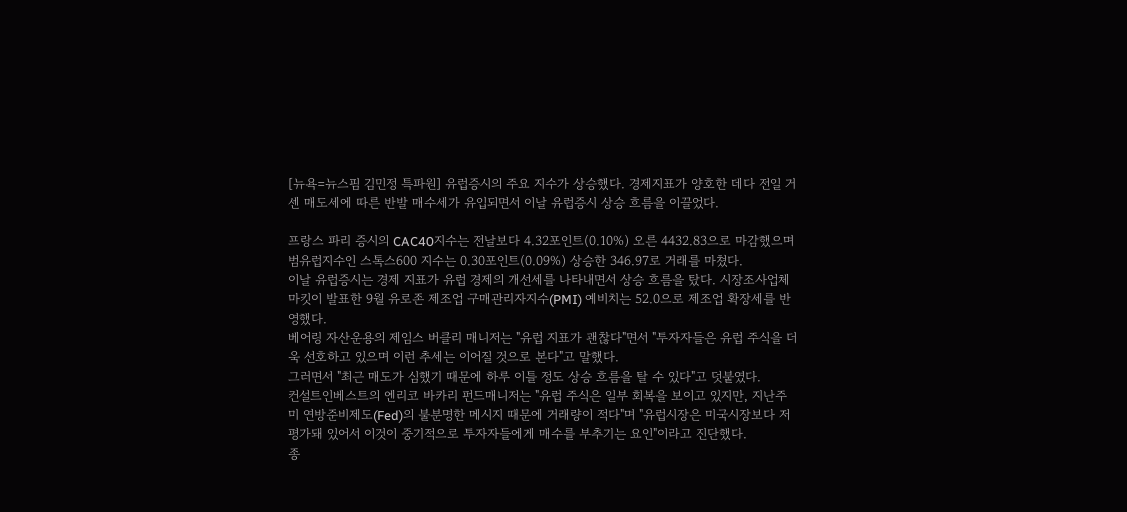[뉴욕=뉴스핌 김민정 특파원] 유럽증시의 주요 지수가 상승했다. 경제지표가 양호한 데다 전일 거센 매도세에 따른 반발 매수세가 유입되면서 이날 유럽증시 상승 흐름을 이끌었다.

프랑스 파리 증시의 CAC40지수는 전날보다 4.32포인트(0.10%) 오른 4432.83으로 마감했으며 범유럽지수인 스톡스600 지수는 0.30포인트(0.09%) 상승한 346.97로 거래를 마쳤다.
이날 유럽증시는 경제 지표가 유럽 경제의 개선세를 나타내면서 상승 흐름을 탔다. 시장조사업체 마킷이 발표한 9월 유로존 제조업 구매관리자지수(PMI) 예비치는 52.0으로 제조업 확장세를 반영했다.
베어링 자산운용의 제임스 버클리 매니저는 "유럽 지표가 괜찮다"면서 "투자자들은 유럽 주식을 더욱 선호하고 있으며 이런 추세는 이어질 것으로 본다"고 말했다.
그러면서 "최근 매도가 심했기 때문에 하루 이틀 정도 상승 흐름을 탈 수 있다"고 덧붙였다.
컨설트인베스트의 엔리코 바카리 펀드매니저는 "유럽 주식은 일부 회복을 보이고 있지만, 지난주 미 연방준비제도(Fed)의 불분명한 메시지 때문에 거래량이 적다"며 "유럽시장은 미국시장보다 저평가돼 있어서 이것이 중기적으로 투자자들에게 매수를 부추기는 요인"이라고 진단했다.
종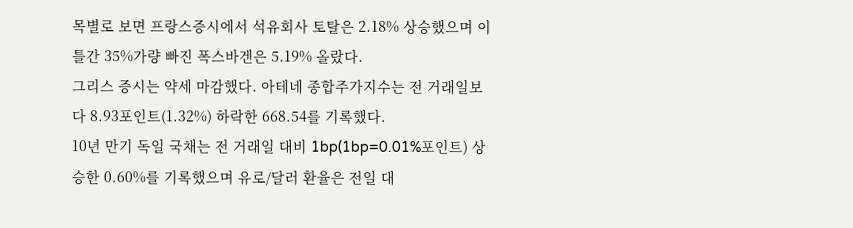목별로 보면 프랑스증시에서 석유회사 토탈은 2.18% 상승했으며 이틀간 35%가량 빠진 폭스바겐은 5.19% 올랐다.
그리스 증시는 약세 마감했다. 아테네 종합주가지수는 전 거래일보다 8.93포인트(1.32%) 하락한 668.54를 기록했다.
10년 만기 독일 국채는 전 거래일 대비 1bp(1bp=0.01%포인트) 상승한 0.60%를 기록했으며 유로/달러 환율은 전일 대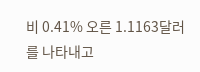비 0.41% 오른 1.1163달러를 나타내고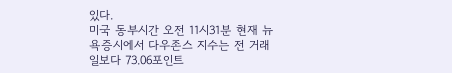있다.
미국 동부시간 오전 11시31분 현재 뉴욕증시에서 다우존스 지수는 전 거래일보다 73.06포인트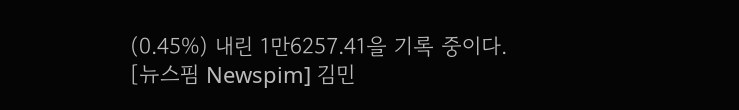(0.45%) 내린 1만6257.41을 기록 중이다.
[뉴스핌 Newspim] 김민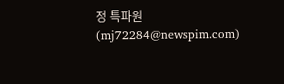정 특파원 (mj72284@newspim.com)